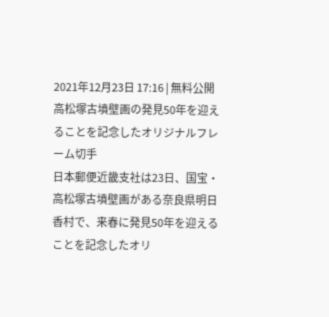2021年12月23日 17:16 | 無料公開
高松塚古墳壁画の発見50年を迎えることを記念したオリジナルフレーム切手
日本郵便近畿支社は23日、国宝・高松塚古墳壁画がある奈良県明日香村で、来春に発見50年を迎えることを記念したオリ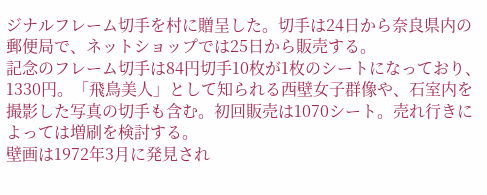ジナルフレーム切手を村に贈呈した。切手は24日から奈良県内の郵便局で、ネットショップでは25日から販売する。
記念のフレーム切手は84円切手10枚が1枚のシートになっており、1330円。「飛鳥美人」として知られる西壁女子群像や、石室内を撮影した写真の切手も含む。初回販売は1070シート。売れ行きによっては増刷を検討する。
壁画は1972年3月に発見され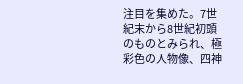注目を集めた。7世紀末から8世紀初頭のものとみられ、極彩色の人物像、四神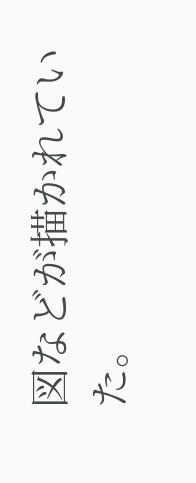図などが描かれていた。